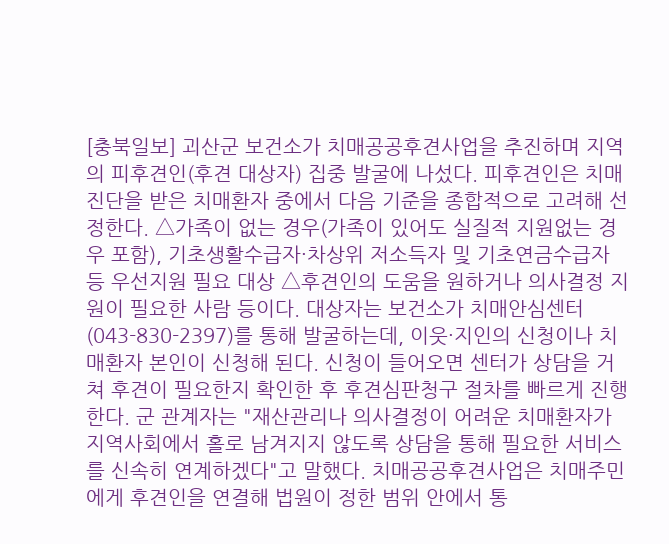[충북일보] 괴산군 보건소가 치매공공후견사업을 추진하며 지역의 피후견인(후견 대상자) 집중 발굴에 나섰다. 피후견인은 치매진단을 받은 치매환자 중에서 다음 기준을 종합적으로 고려해 선정한다. △가족이 없는 경우(가족이 있어도 실질적 지원없는 경우 포함), 기초생활수급자·차상위 저소득자 및 기초연금수급자 등 우선지원 필요 대상 △후견인의 도움을 원하거나 의사결정 지원이 필요한 사람 등이다. 대상자는 보건소가 치매안심센터(043-830-2397)를 통해 발굴하는데, 이웃·지인의 신청이나 치매환자 본인이 신청해 된다. 신청이 들어오면 센터가 상담을 거쳐 후견이 필요한지 확인한 후 후견심판청구 절차를 빠르게 진행한다. 군 관계자는 "재산관리나 의사결정이 어려운 치매환자가 지역사회에서 홀로 남겨지지 않도록 상담을 통해 필요한 서비스를 신속히 연계하겠다"고 말했다. 치매공공후견사업은 치매주민에게 후견인을 연결해 법원이 정한 범위 안에서 통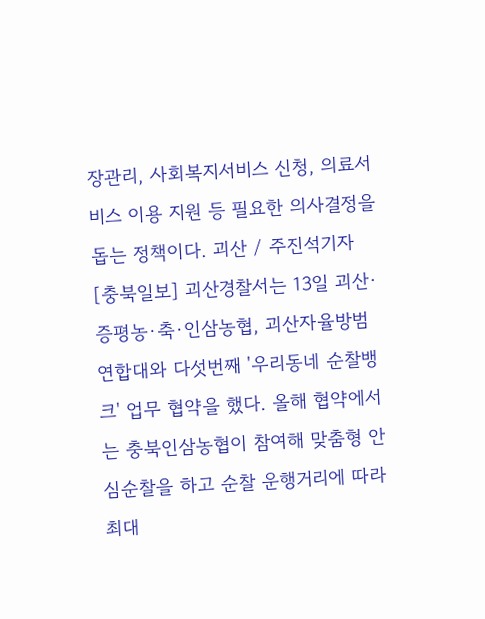장관리, 사회복지서비스 신청, 의료서비스 이용 지원 등 필요한 의사결정을 돕는 정책이다. 괴산 / 주진석기자
[충북일보] 괴산경찰서는 13일 괴산·증평농·축·인삼농협, 괴산자율방범연합대와 다섯번째 '우리동네 순찰뱅크' 업무 협약을 했다. 올해 협약에서는 충북인삼농협이 참여해 맞춤형 안심순찰을 하고 순찰 운행거리에 따라 최대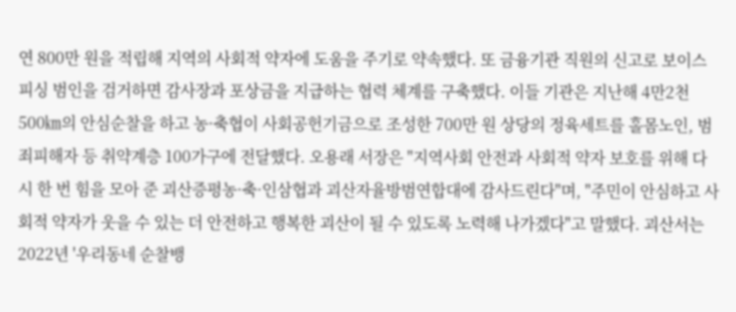연 800만 원을 적립해 지역의 사회적 약자에 도움을 주기로 약속했다. 또 금융기관 직원의 신고로 보이스피싱 범인을 검거하면 감사장과 포상금을 지급하는 협력 체계를 구축했다. 이들 기관은 지난해 4만2천500㎞의 안심순찰을 하고 농·축협이 사회공헌기금으로 조성한 700만 원 상당의 정육세트를 홀몸노인, 범죄피해자 등 취약계층 100가구에 전달했다. 오용래 서장은 "지역사회 안전과 사회적 약자 보호를 위해 다시 한 번 힘을 모아 준 괴산증평농·축·인삼협과 괴산자율방범연합대에 감사드린다"며, "주민이 안심하고 사회적 약자가 웃을 수 있는 더 안전하고 행복한 괴산이 될 수 있도록 노력해 나가겠다"고 말했다. 괴산서는 2022년 '우리동네 순찰뱅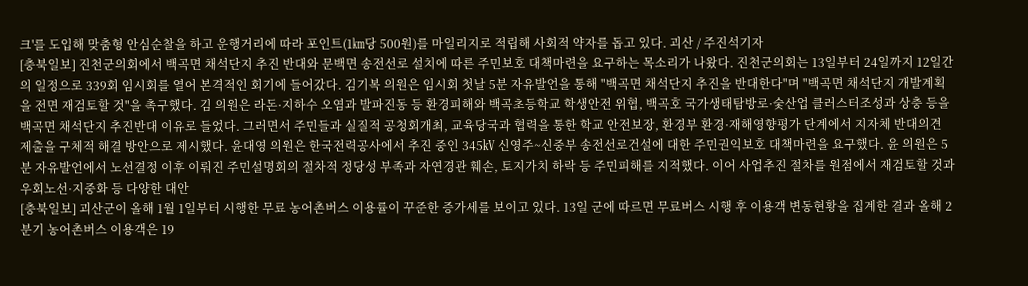크'를 도입해 맞춤형 안심순찰을 하고 운행거리에 따라 포인트(1㎞당 500원)를 마일리지로 적립해 사회적 약자를 돕고 있다. 괴산 / 주진석기자
[충북일보] 진천군의회에서 백곡면 채석단지 추진 반대와 문백면 송전선로 설치에 따른 주민보호 대책마련을 요구하는 목소리가 나왔다. 진천군의회는 13일부터 24일까지 12일간의 일정으로 339회 임시회를 열어 본격적인 회기에 들어갔다. 김기복 의원은 임시회 첫날 5분 자유발언을 통해 "백곡면 채석단지 추진을 반대한다"며 "백곡면 채석단지 개발계획을 전면 재검토할 것"을 촉구했다. 김 의원은 라돈·지하수 오염과 발파진동 등 환경피해와 백곡초등학교 학생안전 위협, 백곡호 국가생태탐방로·숯산업 클러스터조성과 상충 등을 백곡면 채석단지 추진반대 이유로 들었다. 그러면서 주민들과 실질적 공청회개최, 교육당국과 협력을 통한 학교 안전보장, 환경부 환경·재해영향평가 단계에서 지자체 반대의견 제출을 구체적 해결 방안으로 제시했다. 윤대영 의원은 한국전력공사에서 추진 중인 345㎸ 신영주~신중부 송전선로건설에 대한 주민권익보호 대책마련을 요구했다. 윤 의원은 5분 자유발언에서 노선결정 이후 이뤄진 주민설명회의 절차적 정당성 부족과 자연경관 훼손, 토지가치 하락 등 주민피해를 지적했다. 이어 사업추진 절차를 원점에서 재검토할 것과 우회노선·지중화 등 다양한 대안
[충북일보] 괴산군이 올해 1월 1일부터 시행한 무료 농어촌버스 이용률이 꾸준한 증가세를 보이고 있다. 13일 군에 따르면 무료버스 시행 후 이용객 변동현황을 집계한 결과 올해 2분기 농어촌버스 이용객은 19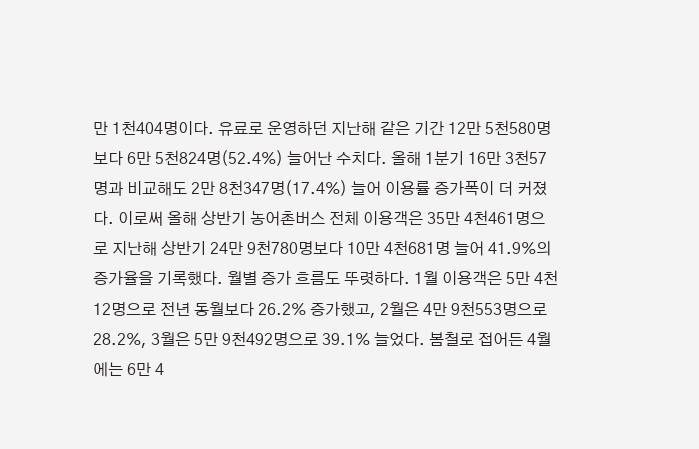만 1천404명이다. 유료로 운영하던 지난해 같은 기간 12만 5천580명보다 6만 5천824명(52.4%) 늘어난 수치다. 올해 1분기 16만 3천57명과 비교해도 2만 8천347명(17.4%) 늘어 이용률 증가폭이 더 커졌다. 이로써 올해 상반기 농어촌버스 전체 이용객은 35만 4천461명으로 지난해 상반기 24만 9천780명보다 10만 4천681명 늘어 41.9%의 증가율을 기록했다. 월별 증가 흐름도 뚜렷하다. 1월 이용객은 5만 4천12명으로 전년 동월보다 26.2% 증가했고, 2월은 4만 9천553명으로 28.2%, 3월은 5만 9천492명으로 39.1% 늘었다. 봄철로 접어든 4월에는 6만 4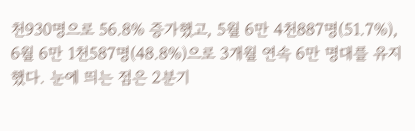천930명으로 56.8% 증가했고, 5월 6만 4천887명(51.7%), 6월 6만 1천587명(48.8%)으로 3개월 연속 6만 명대를 유지했다. 눈에 띄는 점은 2분기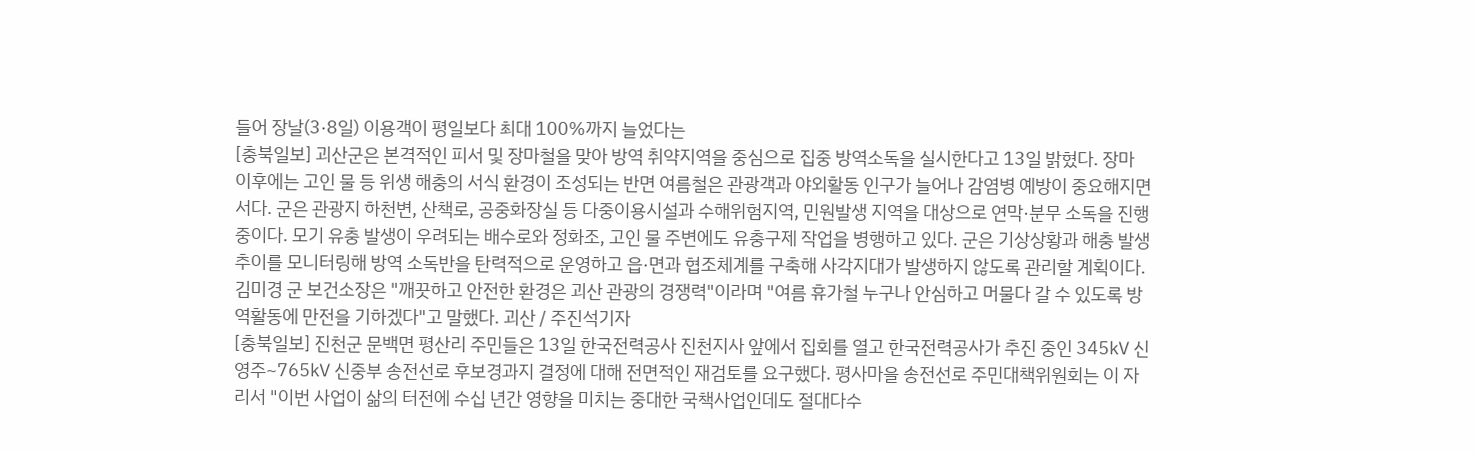들어 장날(3·8일) 이용객이 평일보다 최대 100%까지 늘었다는
[충북일보] 괴산군은 본격적인 피서 및 장마철을 맞아 방역 취약지역을 중심으로 집중 방역소독을 실시한다고 13일 밝혔다. 장마 이후에는 고인 물 등 위생 해충의 서식 환경이 조성되는 반면 여름철은 관광객과 야외활동 인구가 늘어나 감염병 예방이 중요해지면서다. 군은 관광지 하천변, 산책로, 공중화장실 등 다중이용시설과 수해위험지역, 민원발생 지역을 대상으로 연막·분무 소독을 진행 중이다. 모기 유충 발생이 우려되는 배수로와 정화조, 고인 물 주변에도 유충구제 작업을 병행하고 있다. 군은 기상상황과 해충 발생 추이를 모니터링해 방역 소독반을 탄력적으로 운영하고 읍·면과 협조체계를 구축해 사각지대가 발생하지 않도록 관리할 계획이다. 김미경 군 보건소장은 "깨끗하고 안전한 환경은 괴산 관광의 경쟁력"이라며 "여름 휴가철 누구나 안심하고 머물다 갈 수 있도록 방역활동에 만전을 기하겠다"고 말했다. 괴산 / 주진석기자
[충북일보] 진천군 문백면 평산리 주민들은 13일 한국전력공사 진천지사 앞에서 집회를 열고 한국전력공사가 추진 중인 345㎸ 신영주~765㎸ 신중부 송전선로 후보경과지 결정에 대해 전면적인 재검토를 요구했다. 평사마을 송전선로 주민대책위원회는 이 자리서 "이번 사업이 삶의 터전에 수십 년간 영향을 미치는 중대한 국책사업인데도 절대다수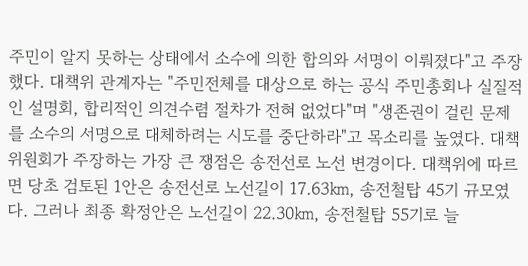주민이 알지 못하는 상태에서 소수에 의한 합의와 서명이 이뤄졌다"고 주장했다. 대책위 관계자는 "주민전체를 대상으로 하는 공식 주민총회나 실질적인 설명회, 합리적인 의견수렴 절차가 전혀 없었다"며 "생존권이 걸린 문제를 소수의 서명으로 대체하려는 시도를 중단하라"고 목소리를 높였다. 대책위원회가 주장하는 가장 큰 쟁점은 송전선로 노선 변경이다. 대책위에 따르면 당초 검토된 1안은 송전선로 노선길이 17.63㎞, 송전철탑 45기 규모였다. 그러나 최종 확정안은 노선길이 22.30㎞, 송전철탑 55기로 늘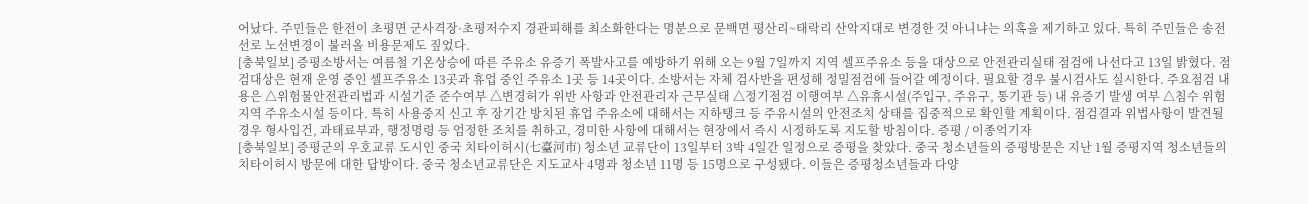어났다. 주민들은 한전이 초평면 군사격장·초평저수지 경관피해를 최소화한다는 명분으로 문백면 평산리~태락리 산악지대로 변경한 것 아니냐는 의혹을 제기하고 있다. 특히 주민들은 송전선로 노선변경이 불러올 비용문제도 짚었다.
[충북일보] 증평소방서는 여름철 기온상승에 따른 주유소 유증기 폭발사고를 예방하기 위해 오는 9월 7일까지 지역 셀프주유소 등을 대상으로 안전관리실태 점검에 나선다고 13일 밝혔다. 점검대상은 현재 운영 중인 셀프주유소 13곳과 휴업 중인 주유소 1곳 등 14곳이다. 소방서는 자체 검사반을 편성해 정밀점검에 들어갈 예정이다. 필요할 경우 불시검사도 실시한다. 주요점검 내용은 △위험물안전관리법과 시설기준 준수여부 △변경허가 위반 사항과 안전관리자 근무실태 △정기점검 이행여부 △유휴시설(주입구, 주유구, 통기관 등) 내 유증기 발생 여부 △침수 위험 지역 주유소시설 등이다. 특히 사용중지 신고 후 장기간 방치된 휴업 주유소에 대해서는 지하탱크 등 주유시설의 안전조치 상태를 집중적으로 확인할 계획이다. 점검결과 위법사항이 발견될 경우 형사입건, 과태료부과, 행정명령 등 엄정한 조치를 취하고, 경미한 사항에 대해서는 현장에서 즉시 시정하도록 지도할 방침이다. 증평 / 이종억기자
[충북일보] 증평군의 우호교류 도시인 중국 치타이허시(七臺河市) 청소년 교류단이 13일부터 3박 4일간 일정으로 증평을 찾았다. 중국 청소년들의 증평방문은 지난 1월 증평지역 청소년들의 치타이허시 방문에 대한 답방이다. 중국 청소년교류단은 지도교사 4명과 청소년 11명 등 15명으로 구성됐다. 이들은 증평청소년들과 다양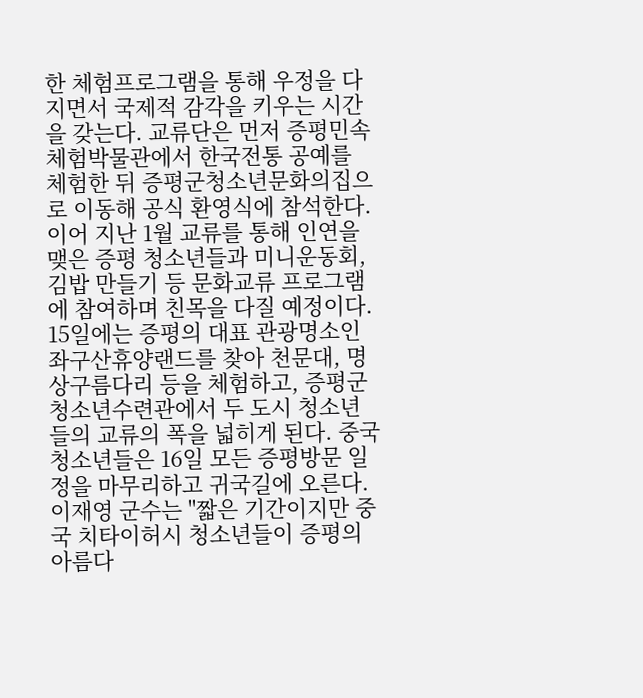한 체험프로그램을 통해 우정을 다지면서 국제적 감각을 키우는 시간을 갖는다. 교류단은 먼저 증평민속체험박물관에서 한국전통 공예를 체험한 뒤 증평군청소년문화의집으로 이동해 공식 환영식에 참석한다. 이어 지난 1월 교류를 통해 인연을 맺은 증평 청소년들과 미니운동회, 김밥 만들기 등 문화교류 프로그램에 참여하며 친목을 다질 예정이다. 15일에는 증평의 대표 관광명소인 좌구산휴양랜드를 찾아 천문대, 명상구름다리 등을 체험하고, 증평군청소년수련관에서 두 도시 청소년들의 교류의 폭을 넓히게 된다. 중국 청소년들은 16일 모든 증평방문 일정을 마무리하고 귀국길에 오른다. 이재영 군수는 "짧은 기간이지만 중국 치타이허시 청소년들이 증평의 아름다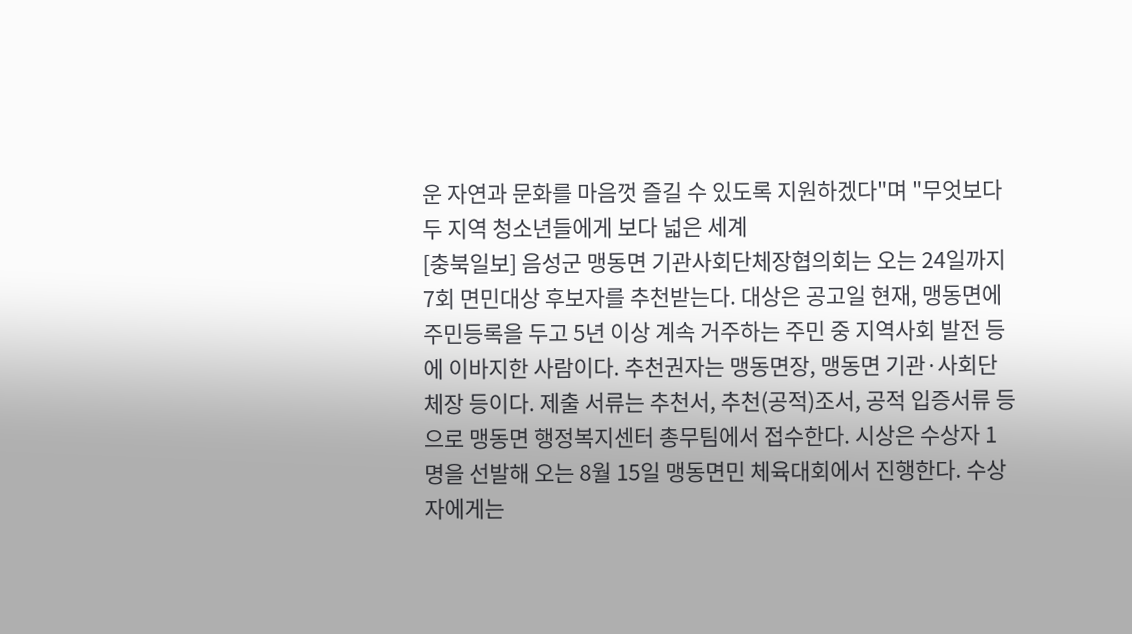운 자연과 문화를 마음껏 즐길 수 있도록 지원하겠다"며 "무엇보다 두 지역 청소년들에게 보다 넓은 세계
[충북일보] 음성군 맹동면 기관사회단체장협의회는 오는 24일까지 7회 면민대상 후보자를 추천받는다. 대상은 공고일 현재, 맹동면에 주민등록을 두고 5년 이상 계속 거주하는 주민 중 지역사회 발전 등에 이바지한 사람이다. 추천권자는 맹동면장, 맹동면 기관·사회단체장 등이다. 제출 서류는 추천서, 추천(공적)조서, 공적 입증서류 등으로 맹동면 행정복지센터 총무팀에서 접수한다. 시상은 수상자 1명을 선발해 오는 8월 15일 맹동면민 체육대회에서 진행한다. 수상자에게는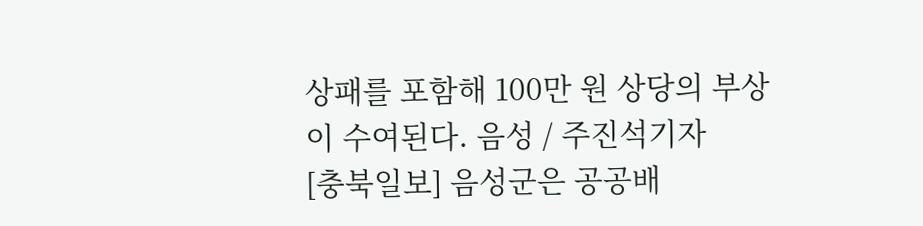상패를 포함해 100만 원 상당의 부상이 수여된다. 음성 / 주진석기자
[충북일보] 음성군은 공공배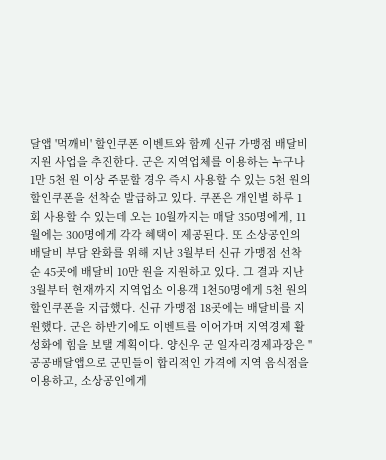달앱 '먹깨비' 할인쿠폰 이벤트와 함께 신규 가맹점 배달비 지원 사업을 추진한다. 군은 지역업체를 이용하는 누구나 1만 5천 원 이상 주문할 경우 즉시 사용할 수 있는 5천 원의 할인쿠폰을 선착순 발급하고 있다. 쿠폰은 개인별 하루 1회 사용할 수 있는데 오는 10월까지는 매달 350명에게, 11월에는 300명에게 각각 혜택이 제공된다. 또 소상공인의 배달비 부담 완화를 위해 지난 3월부터 신규 가맹점 선착순 45곳에 배달비 10만 원을 지원하고 있다. 그 결과 지난 3월부터 현재까지 지역업소 이용객 1천50명에게 5천 원의 할인쿠폰을 지급했다. 신규 가맹점 18곳에는 배달비를 지원했다. 군은 하반기에도 이벤트를 이어가며 지역경제 활성화에 힘을 보탤 계획이다. 양신우 군 일자리경제과장은 "공공배달앱으로 군민들이 합리적인 가격에 지역 음식점을 이용하고, 소상공인에게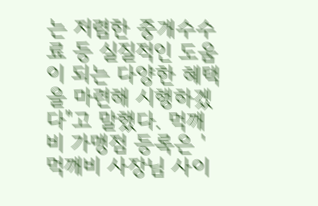는 저렴한 중개수수료 등 실질적인 도움이 되는 다양한 혜택을 마련해 시행하겠다"고 말했다. 먹깨비 가맹점 등록은 '먹깨비 사장님 사이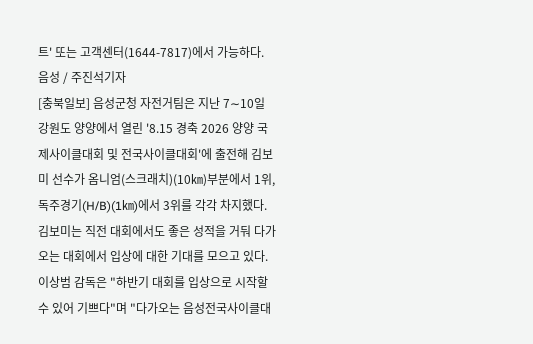트' 또는 고객센터(1644-7817)에서 가능하다. 음성 / 주진석기자
[충북일보] 음성군청 자전거팀은 지난 7∼10일 강원도 양양에서 열린 '8.15 경축 2026 양양 국제사이클대회 및 전국사이클대회'에 출전해 김보미 선수가 옴니엄(스크래치)(10㎞)부분에서 1위, 독주경기(H/B)(1㎞)에서 3위를 각각 차지했다. 김보미는 직전 대회에서도 좋은 성적을 거둬 다가오는 대회에서 입상에 대한 기대를 모으고 있다. 이상범 감독은 "하반기 대회를 입상으로 시작할 수 있어 기쁘다"며 "다가오는 음성전국사이클대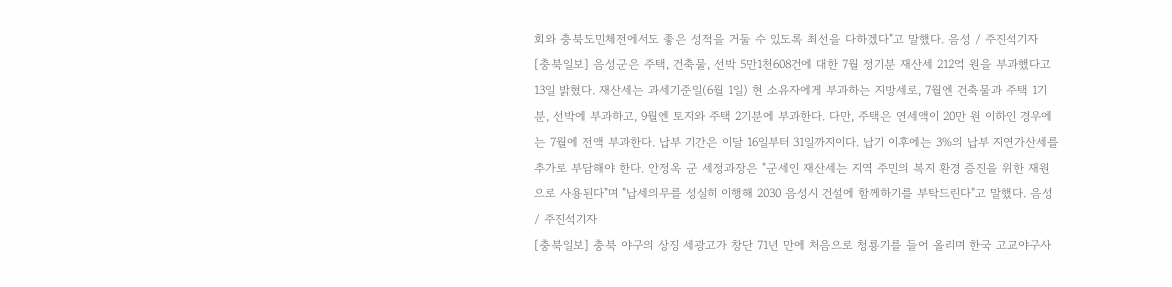회와 충북도민체전에서도 좋은 성적을 거둘 수 있도록 최선을 다하겠다"고 말했다. 음성 / 주진석기자
[충북일보] 음성군은 주택, 건축물, 선박 5만1천608건에 대한 7월 정기분 재산세 212억 원을 부과했다고 13일 밝혔다. 재산세는 과세기준일(6월 1일) 현 소유자에게 부과하는 지방세로, 7월엔 건축물과 주택 1기분, 선박에 부과하고, 9월엔 토지와 주택 2기분에 부과한다. 다만, 주택은 연세액이 20만 원 이하인 경우에는 7월에 전액 부과한다. 납부 기간은 이달 16일부터 31일까지이다. 납기 이후에는 3%의 납부 지연가산세를 추가로 부담해야 한다. 안정옥 군 세정과장은 "군세인 재산세는 지역 주민의 복지 환경 증진을 위한 재원으로 사용된다"며 "납세의무를 성실히 이행해 2030 음성시 건설에 함께하기를 부탁드린다"고 말했다. 음성 / 주진석기자
[충북일보] 충북 야구의 상징 세광고가 창단 71년 만에 처음으로 청룡기를 들어 올리며 한국 고교야구사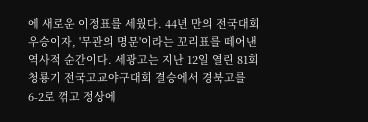에 새로운 이정표를 세웠다. 44년 만의 전국대회 우승이자, '무관의 명문'이라는 꼬리표를 떼어낸 역사적 순간이다. 세광고는 지난 12일 열린 81회 청룡기 전국고교야구대회 결승에서 경북고를 6-2로 꺾고 정상에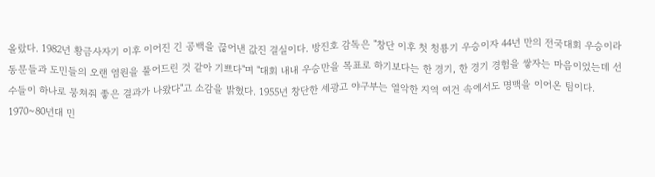올랐다. 1982년 황금사자기 이후 이어진 긴 공백을 끊어낸 값진 결실이다. 방진호 감독은 "창단 이후 첫 청룡기 우승이자 44년 만의 전국대회 우승이라 동문들과 도민들의 오랜 염원을 풀어드린 것 같아 기쁘다"며 "대회 내내 우승만을 목표로 하기보다는 한 경기, 한 경기 경험을 쌓자는 마음이었는데 선수들이 하나로 뭉쳐줘 좋은 결과가 나왔다"고 소감을 밝혔다. 1955년 창단한 세광고 야구부는 열악한 지역 여건 속에서도 명맥을 이어온 팀이다. 1970~80년대 민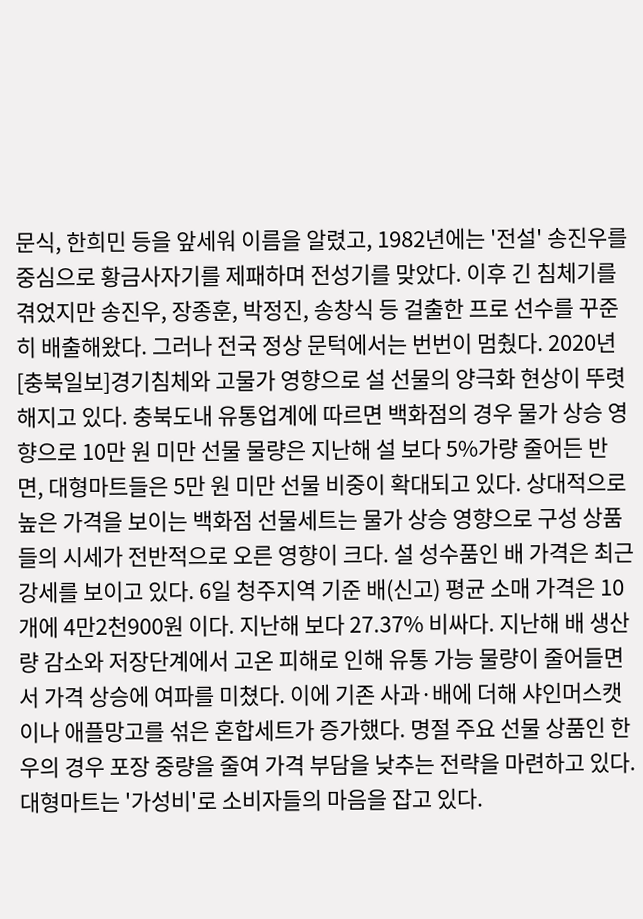문식, 한희민 등을 앞세워 이름을 알렸고, 1982년에는 '전설' 송진우를 중심으로 황금사자기를 제패하며 전성기를 맞았다. 이후 긴 침체기를 겪었지만 송진우, 장종훈, 박정진, 송창식 등 걸출한 프로 선수를 꾸준히 배출해왔다. 그러나 전국 정상 문턱에서는 번번이 멈췄다. 2020년
[충북일보]경기침체와 고물가 영향으로 설 선물의 양극화 현상이 뚜렷해지고 있다. 충북도내 유통업계에 따르면 백화점의 경우 물가 상승 영향으로 10만 원 미만 선물 물량은 지난해 설 보다 5%가량 줄어든 반면, 대형마트들은 5만 원 미만 선물 비중이 확대되고 있다. 상대적으로 높은 가격을 보이는 백화점 선물세트는 물가 상승 영향으로 구성 상품들의 시세가 전반적으로 오른 영향이 크다. 설 성수품인 배 가격은 최근 강세를 보이고 있다. 6일 청주지역 기준 배(신고) 평균 소매 가격은 10개에 4만2천900원 이다. 지난해 보다 27.37% 비싸다. 지난해 배 생산량 감소와 저장단계에서 고온 피해로 인해 유통 가능 물량이 줄어들면서 가격 상승에 여파를 미쳤다. 이에 기존 사과·배에 더해 샤인머스캣이나 애플망고를 섞은 혼합세트가 증가했다. 명절 주요 선물 상품인 한우의 경우 포장 중량을 줄여 가격 부담을 낮추는 전략을 마련하고 있다. 대형마트는 '가성비'로 소비자들의 마음을 잡고 있다.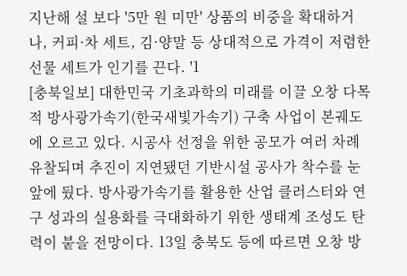지난해 설 보다 '5만 원 미만' 상품의 비중을 확대하거나, 커피·차 세트, 김·양말 등 상대적으로 가격이 저렴한 선물 세트가 인기를 끈다. '1
[충북일보] 대한민국 기초과학의 미래를 이끌 오창 다목적 방사광가속기(한국새빛가속기) 구축 사업이 본궤도에 오르고 있다. 시공사 선정을 위한 공모가 여러 차례 유찰되며 추진이 지연됐던 기반시설 공사가 착수를 눈앞에 뒀다. 방사광가속기를 활용한 산업 클러스터와 연구 성과의 실용화를 극대화하기 위한 생태계 조성도 탄력이 붙을 전망이다. 13일 충북도 등에 따르면 오창 방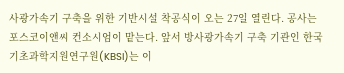사광가속기 구축을 위한 기반시설 착공식이 오는 27일 열린다. 공사는 포스코이앤씨 컨소시엄이 맡는다. 앞서 방사광가속기 구축 기관인 한국기초과학지원연구원(KBSI)는 이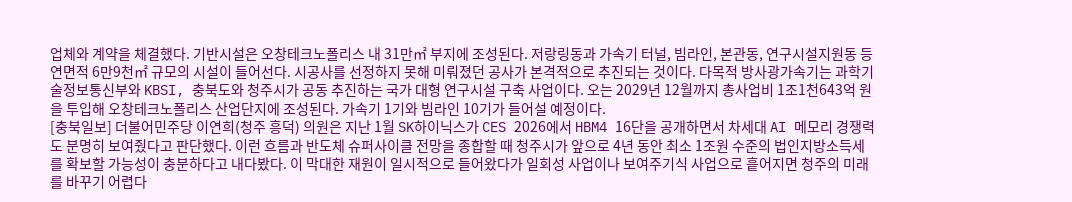업체와 계약을 체결했다. 기반시설은 오창테크노폴리스 내 31만㎡ 부지에 조성된다. 저랑링동과 가속기 터널, 빔라인, 본관동, 연구시설지원동 등 연면적 6만9천㎡ 규모의 시설이 들어선다. 시공사를 선정하지 못해 미뤄졌던 공사가 본격적으로 추진되는 것이다. 다목적 방사광가속기는 과학기술정보통신부와 KBSI, 충북도와 청주시가 공동 추진하는 국가 대형 연구시설 구축 사업이다. 오는 2029년 12월까지 총사업비 1조1천643억 원을 투입해 오창테크노폴리스 산업단지에 조성된다. 가속기 1기와 빔라인 10기가 들어설 예정이다.
[충북일보] 더불어민주당 이연희(청주 흥덕) 의원은 지난 1월 SK하이닉스가 CES 2026에서 HBM4 16단을 공개하면서 차세대 AI 메모리 경쟁력도 분명히 보여줬다고 판단했다. 이런 흐름과 반도체 슈퍼사이클 전망을 종합할 때 청주시가 앞으로 4년 동안 최소 1조원 수준의 법인지방소득세를 확보할 가능성이 충분하다고 내다봤다. 이 막대한 재원이 일시적으로 들어왔다가 일회성 사업이나 보여주기식 사업으로 흩어지면 청주의 미래를 바꾸기 어렵다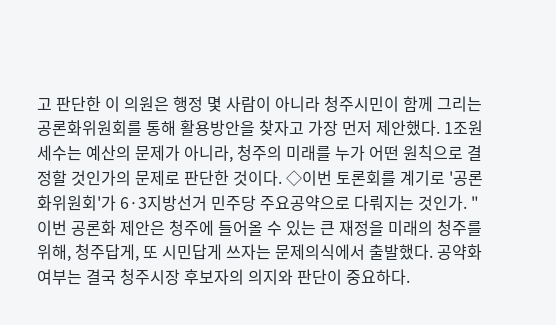고 판단한 이 의원은 행정 몇 사람이 아니라 청주시민이 함께 그리는 공론화위원회를 통해 활용방안을 찾자고 가장 먼저 제안했다. 1조원 세수는 예산의 문제가 아니라, 청주의 미래를 누가 어떤 원칙으로 결정할 것인가의 문제로 판단한 것이다. ◇이번 토론회를 계기로 '공론화위원회'가 6·3지방선거 민주당 주요공약으로 다뤄지는 것인가. "이번 공론화 제안은 청주에 들어올 수 있는 큰 재정을 미래의 청주를 위해, 청주답게, 또 시민답게 쓰자는 문제의식에서 출발했다. 공약화 여부는 결국 청주시장 후보자의 의지와 판단이 중요하다.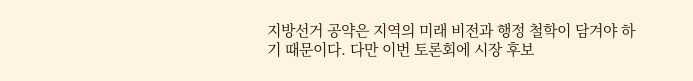지방선거 공약은 지역의 미래 비전과 행정 철학이 담겨야 하기 때문이다. 다만 이번 토론회에 시장 후보